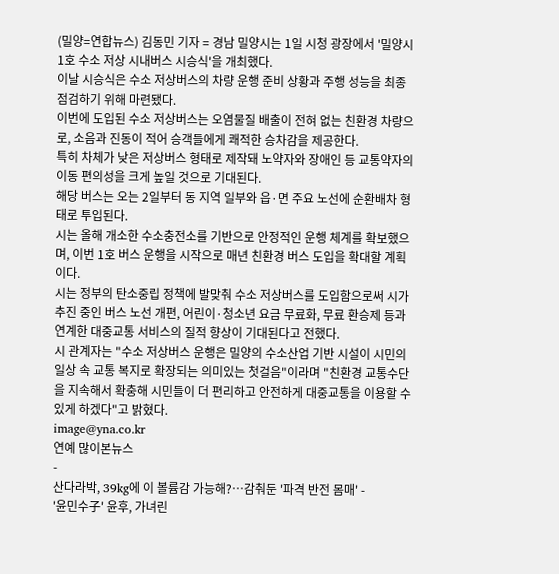(밀양=연합뉴스) 김동민 기자 = 경남 밀양시는 1일 시청 광장에서 '밀양시 1호 수소 저상 시내버스 시승식'을 개최했다.
이날 시승식은 수소 저상버스의 차량 운행 준비 상황과 주행 성능을 최종 점검하기 위해 마련됐다.
이번에 도입된 수소 저상버스는 오염물질 배출이 전혀 없는 친환경 차량으로, 소음과 진동이 적어 승객들에게 쾌적한 승차감을 제공한다.
특히 차체가 낮은 저상버스 형태로 제작돼 노약자와 장애인 등 교통약자의 이동 편의성을 크게 높일 것으로 기대된다.
해당 버스는 오는 2일부터 동 지역 일부와 읍·면 주요 노선에 순환배차 형태로 투입된다.
시는 올해 개소한 수소충전소를 기반으로 안정적인 운행 체계를 확보했으며, 이번 1호 버스 운행을 시작으로 매년 친환경 버스 도입을 확대할 계획이다.
시는 정부의 탄소중립 정책에 발맞춰 수소 저상버스를 도입함으로써 시가 추진 중인 버스 노선 개편, 어린이·청소년 요금 무료화, 무료 환승제 등과 연계한 대중교통 서비스의 질적 향상이 기대된다고 전했다.
시 관계자는 "수소 저상버스 운행은 밀양의 수소산업 기반 시설이 시민의 일상 속 교통 복지로 확장되는 의미있는 첫걸음"이라며 "친환경 교통수단을 지속해서 확충해 시민들이 더 편리하고 안전하게 대중교통을 이용할 수 있게 하겠다"고 밝혔다.
image@yna.co.kr
연예 많이본뉴스
-
산다라박, 39kg에 이 볼륨감 가능해?…감춰둔 '파격 반전 몸매' -
'윤민수子' 윤후, 가녀린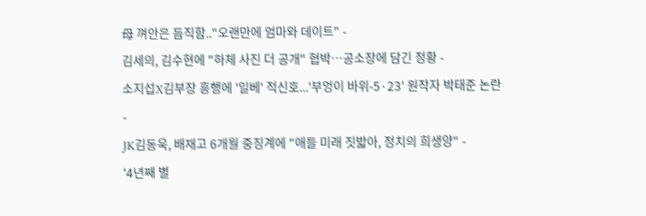母 껴안은 듬직함.."오랜만에 엄마와 데이트" -
김세의, 김수현에 "하체 사진 더 공개" 협박…공소장에 담긴 정황 -
소지섭X김부장 흥행에 '일베' 적신호...'부엉이 바위-5·23' 원작자 박태준 논란 -
JK김동욱, 배재고 6개월 중징계에 "애들 미래 짓밟아, 정치의 희생양" -
'4년째 별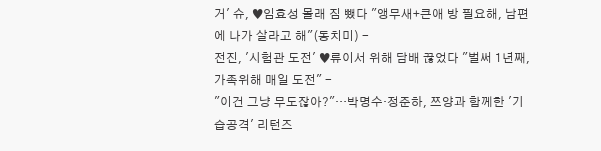거' 슈, ♥임효성 몰래 짐 뺐다 "앵무새+큰애 방 필요해, 남편에 나가 살라고 해"(동치미) -
전진, '시험관 도전' ♥류이서 위해 담배 끊었다 "벌써 1년째, 가족위해 매일 도전" -
"이건 그냥 무도잖아?"…박명수·정준하, 쯔양과 함께한 '기습공격' 리턴즈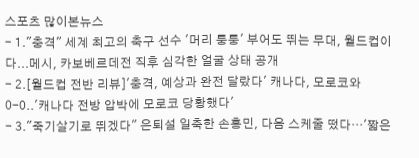스포츠 많이본뉴스
- 1."충격" 세계 최고의 축구 선수 '머리 퉁퉁' 부어도 뛰는 무대, 월드컵이다...메시, 카보베르데전 직후 심각한 얼굴 상태 공개
- 2.[월드컵 전반 리뷰]'충격, 예상과 완전 달랐다' 캐나다, 모로코와 0-0..'캐나다 전방 압박에 모로코 당황했다'
- 3."죽기살기로 뛰겠다" 은퇴설 일축한 손흥민, 다음 스케줄 떴다…'짧은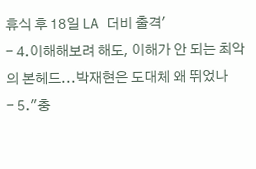휴식 후 18일 LA 더비 출격'
- 4.이해해보려 해도, 이해가 안 되는 최악의 본헤드...박재현은 도대체 왜 뛰었나
- 5."충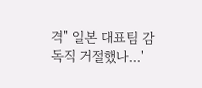격" 일본 대표팀 감독직 거절했나...'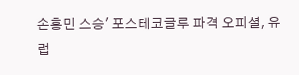손흥민 스승' 포스테코글루 파격 오피셜, 유럽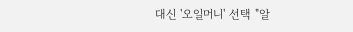대신 '오일머니' 선택 "알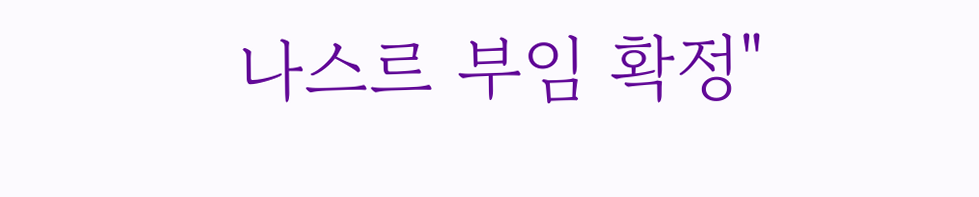나스르 부임 확정"